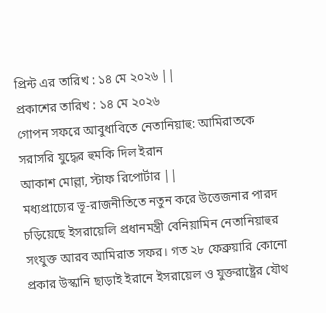প্রিন্ট এর তারিখ : ১৪ মে ২০২৬ ||
প্রকাশের তারিখ : ১৪ মে ২০২৬
গোপন সফরে আবুধাবিতে নেতানিয়াহু: আমিরাতকে সরাসরি যুদ্ধের হুমকি দিল ইরান
আকাশ মোল্লা, স্টাফ রিপোর্টার ||
মধ্যপ্রাচ্যের ভূ-রাজনীতিতে নতুন করে উত্তেজনার পারদ চড়িয়েছে ইসরায়েলি প্রধানমন্ত্রী বেনিয়ামিন নেতানিয়াহুর সংযুক্ত আরব আমিরাত সফর। গত ২৮ ফেব্রুয়ারি কোনো প্রকার উস্কানি ছাড়াই ইরানে ইসরায়েল ও যুক্তরাষ্ট্রের যৌথ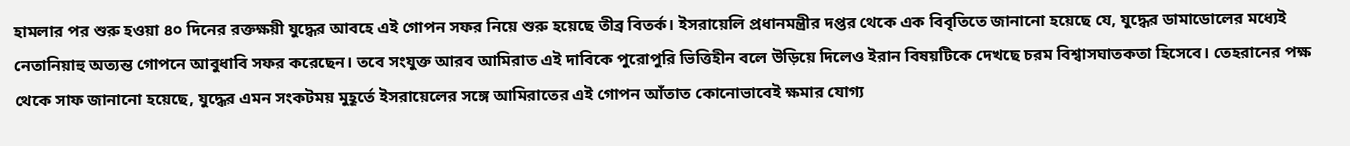হামলার পর শুরু হওয়া ৪০ দিনের রক্তক্ষয়ী যুদ্ধের আবহে এই গোপন সফর নিয়ে শুরু হয়েছে তীব্র বিতর্ক। ইসরায়েলি প্রধানমন্ত্রীর দপ্তর থেকে এক বিবৃতিতে জানানো হয়েছে যে, যুদ্ধের ডামাডোলের মধ্যেই নেতানিয়াহু অত্যন্ত গোপনে আবুধাবি সফর করেছেন। তবে সংযুক্ত আরব আমিরাত এই দাবিকে পুরোপুরি ভিত্তিহীন বলে উড়িয়ে দিলেও ইরান বিষয়টিকে দেখছে চরম বিশ্বাসঘাতকতা হিসেবে। তেহরানের পক্ষ থেকে সাফ জানানো হয়েছে, যুদ্ধের এমন সংকটময় মুহূর্তে ইসরায়েলের সঙ্গে আমিরাতের এই গোপন আঁতাত কোনোভাবেই ক্ষমার যোগ্য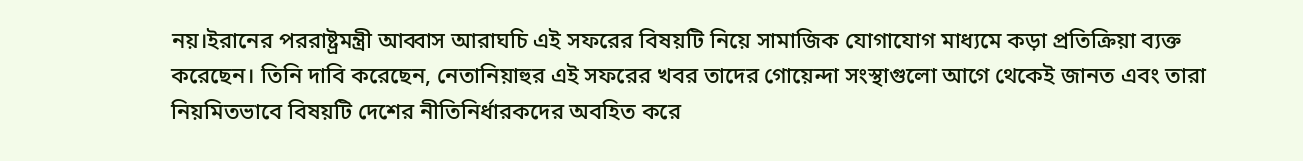নয়।ইরানের পররাষ্ট্রমন্ত্রী আব্বাস আরাঘচি এই সফরের বিষয়টি নিয়ে সামাজিক যোগাযোগ মাধ্যমে কড়া প্রতিক্রিয়া ব্যক্ত করেছেন। তিনি দাবি করেছেন, নেতানিয়াহুর এই সফরের খবর তাদের গোয়েন্দা সংস্থাগুলো আগে থেকেই জানত এবং তারা নিয়মিতভাবে বিষয়টি দেশের নীতিনির্ধারকদের অবহিত করে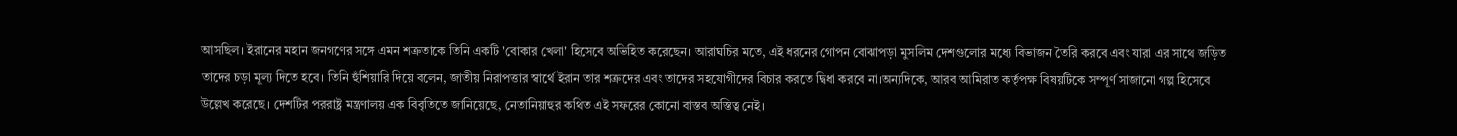আসছিল। ইরানের মহান জনগণের সঙ্গে এমন শত্রুতাকে তিনি একটি 'বোকার খেলা' হিসেবে অভিহিত করেছেন। আরাঘচির মতে, এই ধরনের গোপন বোঝাপড়া মুসলিম দেশগুলোর মধ্যে বিভাজন তৈরি করবে এবং যারা এর সাথে জড়িত তাদের চড়া মূল্য দিতে হবে। তিনি হুঁশিয়ারি দিয়ে বলেন, জাতীয় নিরাপত্তার স্বার্থে ইরান তার শত্রুদের এবং তাদের সহযোগীদের বিচার করতে দ্বিধা করবে না।অন্যদিকে, আরব আমিরাত কর্তৃপক্ষ বিষয়টিকে সম্পূর্ণ সাজানো গল্প হিসেবে উল্লেখ করেছে। দেশটির পররাষ্ট্র মন্ত্রণালয় এক বিবৃতিতে জানিয়েছে, নেতানিয়াহুর কথিত এই সফরের কোনো বাস্তব অস্তিত্ব নেই।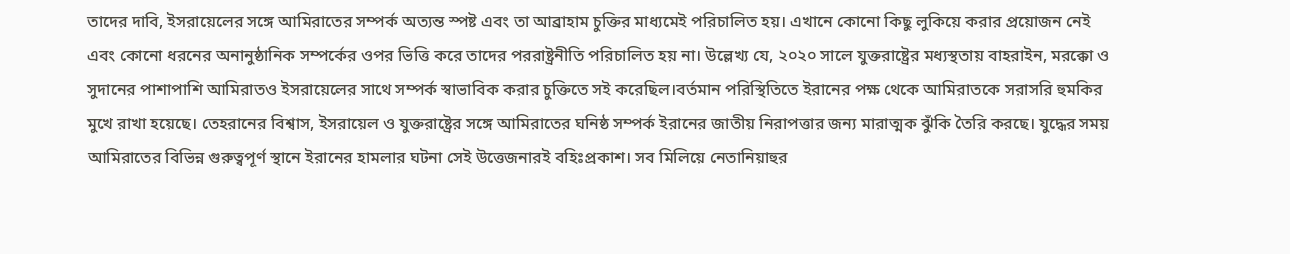তাদের দাবি, ইসরায়েলের সঙ্গে আমিরাতের সম্পর্ক অত্যন্ত স্পষ্ট এবং তা আব্রাহাম চুক্তির মাধ্যমেই পরিচালিত হয়। এখানে কোনো কিছু লুকিয়ে করার প্রয়োজন নেই এবং কোনো ধরনের অনানুষ্ঠানিক সম্পর্কের ওপর ভিত্তি করে তাদের পররাষ্ট্রনীতি পরিচালিত হয় না। উল্লেখ্য যে, ২০২০ সালে যুক্তরাষ্ট্রের মধ্যস্থতায় বাহরাইন, মরক্কো ও সুদানের পাশাপাশি আমিরাতও ইসরায়েলের সাথে সম্পর্ক স্বাভাবিক করার চুক্তিতে সই করেছিল।বর্তমান পরিস্থিতিতে ইরানের পক্ষ থেকে আমিরাতকে সরাসরি হুমকির মুখে রাখা হয়েছে। তেহরানের বিশ্বাস, ইসরায়েল ও যুক্তরাষ্ট্রের সঙ্গে আমিরাতের ঘনিষ্ঠ সম্পর্ক ইরানের জাতীয় নিরাপত্তার জন্য মারাত্মক ঝুঁকি তৈরি করছে। যুদ্ধের সময় আমিরাতের বিভিন্ন গুরুত্বপূর্ণ স্থানে ইরানের হামলার ঘটনা সেই উত্তেজনারই বহিঃপ্রকাশ। সব মিলিয়ে নেতানিয়াহুর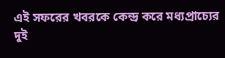এই সফরের খবরকে কেন্দ্র করে মধ্যপ্রাচ্যের দুই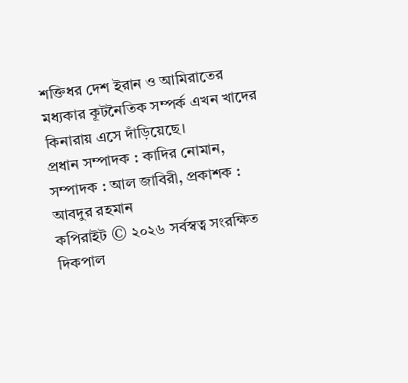শক্তিধর দেশ ইরান ও আমিরাতের মধ্যকার কূটনৈতিক সম্পর্ক এখন খাদের কিনারায় এসে দাঁড়িয়েছে।
প্রধান সম্পাদক : কাদির নোমান, সম্পাদক : আল জাবিরী, প্রকাশক : আবদুর রহমান
কপিরাইট © ২০২৬ সর্বস্বত্ব সংরক্ষিত দিকপাল